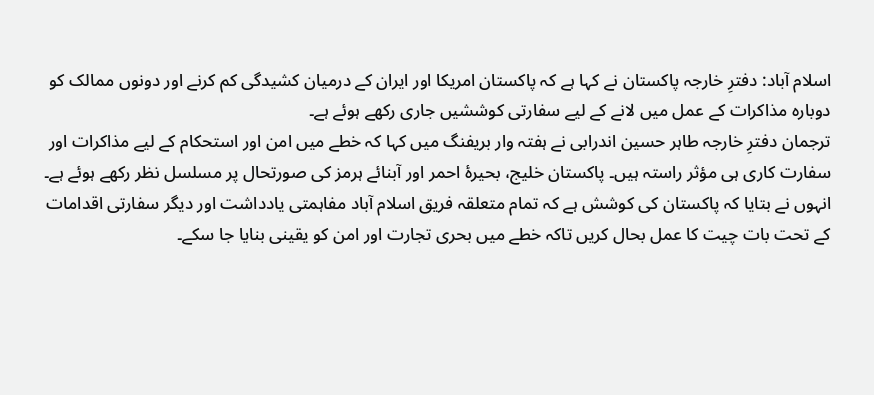اسلام آباد: دفترِ خارجہ پاکستان نے کہا ہے کہ پاکستان امریکا اور ایران کے درمیان کشیدگی کم کرنے اور دونوں ممالک کو دوبارہ مذاکرات کے عمل میں لانے کے لیے سفارتی کوششیں جاری رکھے ہوئے ہے۔
ترجمان دفترِ خارجہ طاہر حسین اندرابی نے ہفتہ وار بریفنگ میں کہا کہ خطے میں امن اور استحکام کے لیے مذاکرات اور سفارت کاری ہی مؤثر راستہ ہیں۔ پاکستان خلیج، بحیرۂ احمر اور آبنائے ہرمز کی صورتحال پر مسلسل نظر رکھے ہوئے ہے۔
انہوں نے بتایا کہ پاکستان کی کوشش ہے کہ تمام متعلقہ فریق اسلام آباد مفاہمتی یادداشت اور دیگر سفارتی اقدامات کے تحت بات چیت کا عمل بحال کریں تاکہ خطے میں بحری تجارت اور امن کو یقینی بنایا جا سکے۔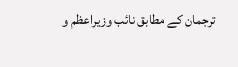ترجمان کے مطابق نائب وزیراعظم و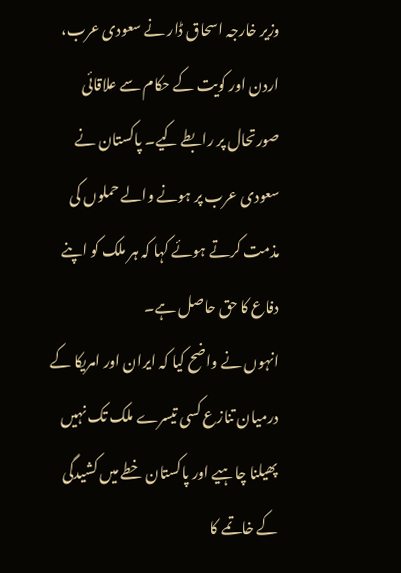وزیر خارجہ اسحاق ڈار نے سعودی عرب، اردن اور کویت کے حکام سے علاقائی صورتحال پر رابطے کیے۔ پاکستان نے سعودی عرب پر ہونے والے حملوں کی مذمت کرتے ہوئے کہا کہ ہر ملک کو اپنے دفاع کا حق حاصل ہے۔
انہوں نے واضح کیا کہ ایران اور امریکا کے درمیان تنازع کسی تیسرے ملک تک نہیں پھیلنا چاہیے اور پاکستان خطے میں کشیدگی کے خاتمے کا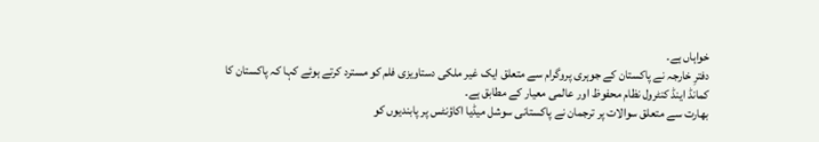خواہاں ہے۔
دفترِ خارجہ نے پاکستان کے جوہری پروگرام سے متعلق ایک غیر ملکی دستاویزی فلم کو مسترد کرتے ہوئے کہا کہ پاکستان کا کمانڈ اینڈ کنٹرول نظام محفوظ اور عالمی معیار کے مطابق ہے۔
بھارت سے متعلق سوالات پر ترجمان نے پاکستانی سوشل میڈیا اکاؤنٹس پر پابندیوں کو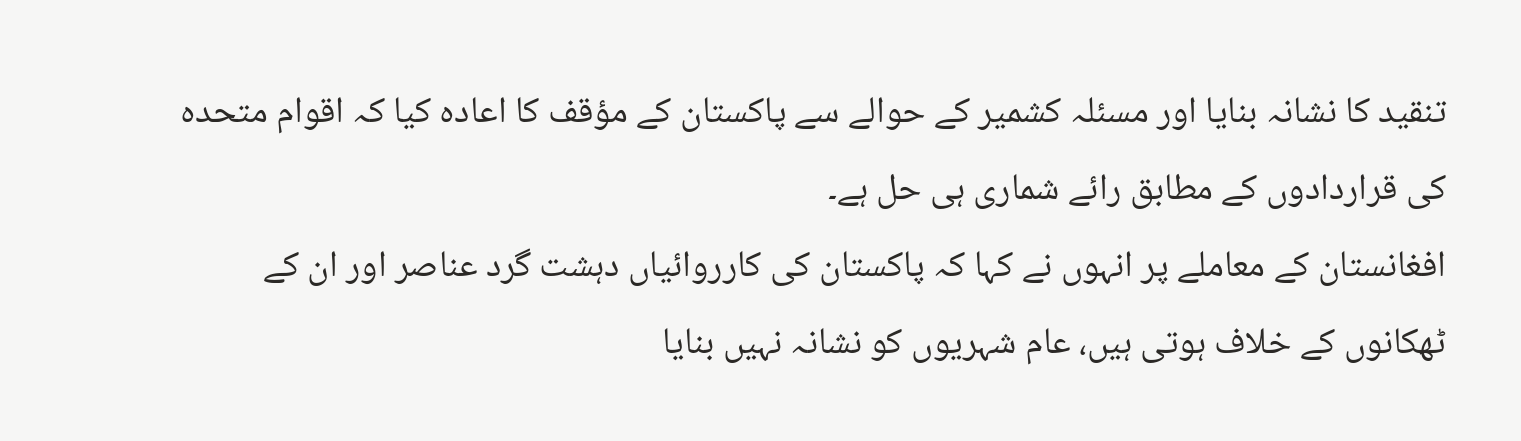تنقید کا نشانہ بنایا اور مسئلہ کشمیر کے حوالے سے پاکستان کے مؤقف کا اعادہ کیا کہ اقوام متحدہ کی قراردادوں کے مطابق رائے شماری ہی حل ہے۔
افغانستان کے معاملے پر انہوں نے کہا کہ پاکستان کی کارروائیاں دہشت گرد عناصر اور ان کے ٹھکانوں کے خلاف ہوتی ہیں، عام شہریوں کو نشانہ نہیں بنایا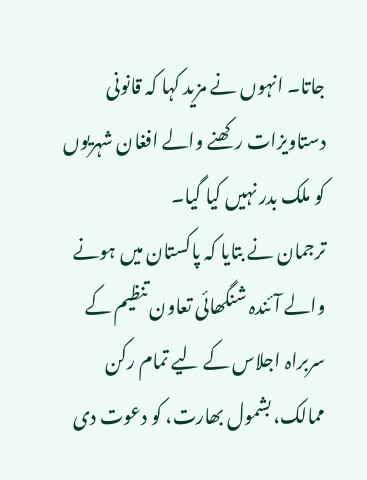جاتا۔ انہوں نے مزید کہا کہ قانونی دستاویزات رکھنے والے افغان شہریوں کو ملک بدر نہیں کیا گیا۔
ترجمان نے بتایا کہ پاکستان میں ہونے والے آئندہ شنگھائی تعاون تنظیم کے سربراہ اجلاس کے لیے تمام رکن ممالک، بشمول بھارت، کو دعوت دی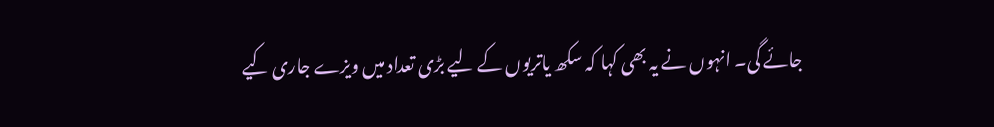جائے گی۔ انہوں نے یہ بھی کہا کہ سکھ یاتریوں کے لیے بڑی تعداد میں ویزے جاری کیے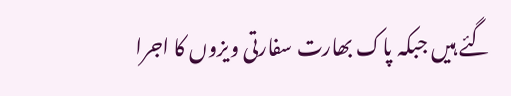گئے ہیں جبکہ پاک بھارت سفارتی ویزوں کا اجرا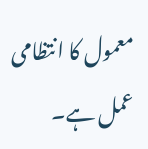معمول کا انتظامی عمل ہے۔